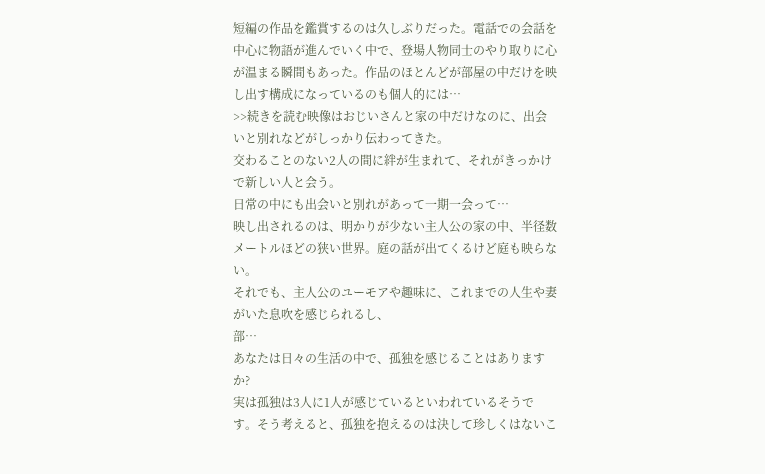短編の作品を鑑賞するのは久しぶりだった。電話での会話を中心に物語が進んでいく中で、登場人物同士のやり取りに心が温まる瞬間もあった。作品のほとんどが部屋の中だけを映し出す構成になっているのも個人的には…
>>続きを読む映像はおじいさんと家の中だけなのに、出会いと別れなどがしっかり伝わってきた。
交わることのない2人の間に絆が生まれて、それがきっかけで新しい人と会う。
日常の中にも出会いと別れがあって一期一会って…
映し出されるのは、明かりが少ない主人公の家の中、半径数メートルほどの狭い世界。庭の話が出てくるけど庭も映らない。
それでも、主人公のユーモアや趣味に、これまでの人生や妻がいた息吹を感じられるし、
部…
あなたは日々の生活の中で、孤独を感じることはありますか?
実は孤独は3人に1人が感じているといわれているそうです。そう考えると、孤独を抱えるのは決して珍しくはないこ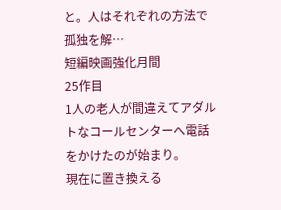と。人はそれぞれの方法で孤独を解…
短編映画強化月間
25作目
1人の老人が間違えてアダルトなコールセンターへ電話をかけたのが始まり。
現在に置き換える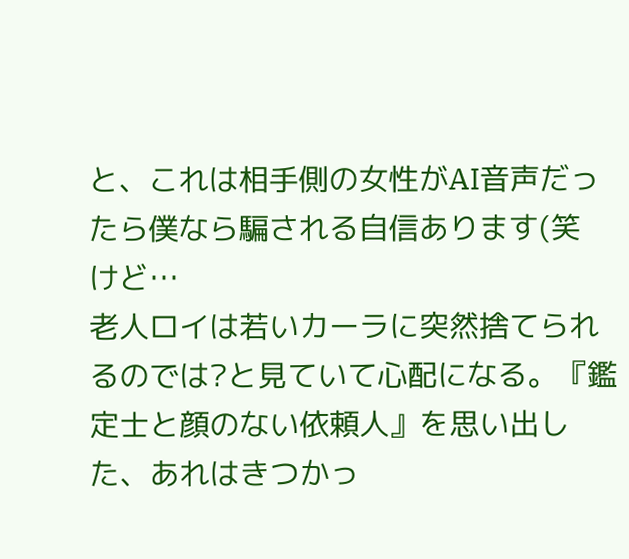と、これは相手側の女性がAI音声だったら僕なら騙される自信あります(笑
けど…
老人ロイは若いカーラに突然捨てられるのでは?と見ていて心配になる。『鑑定士と顔のない依頼人』を思い出した、あれはきつかっ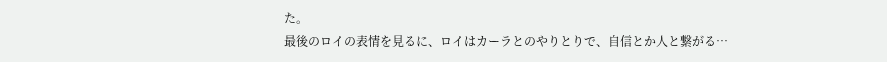た。
最後のロイの表情を見るに、ロイはカーラとのやりとりで、自信とか人と繋がる…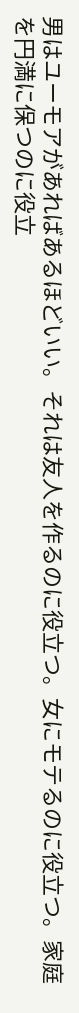男はユーモアがあればあるほどいい。それは友人を作るのに役立つ。女にモテるのに役立つ。家庭を円満に保つのに役立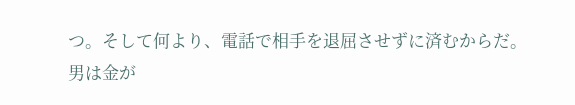つ。そして何より、電話で相手を退屈させずに済むからだ。
男は金が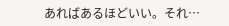あればあるほどいい。それ…